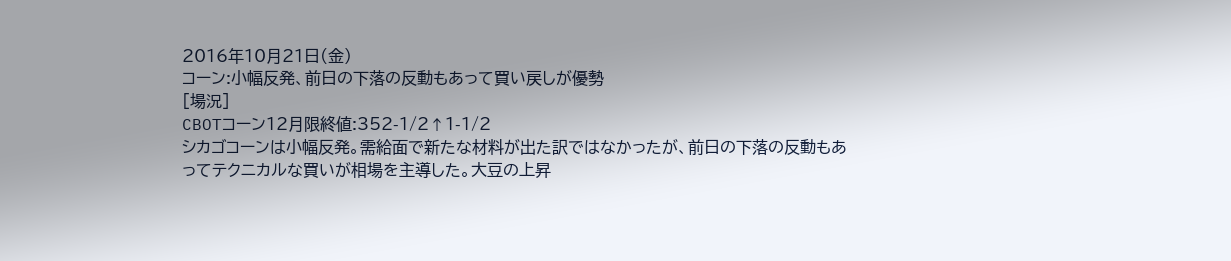2016年10月21日(金)
コーン:小幅反発、前日の下落の反動もあって買い戻しが優勢
[場況]
CBOTコーン12月限終値:352-1/2↑1-1/2
シカゴコーンは小幅反発。需給面で新たな材料が出た訳ではなかったが、前日の下落の反動もあってテクニカルな買いが相場を主導した。大豆の上昇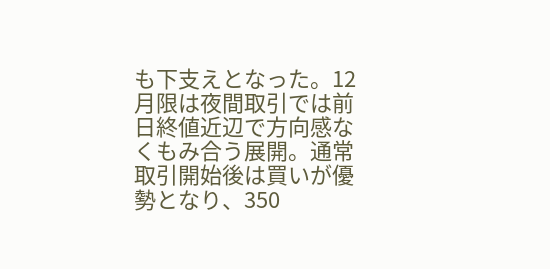も下支えとなった。12月限は夜間取引では前日終値近辺で方向感なくもみ合う展開。通常取引開始後は買いが優勢となり、350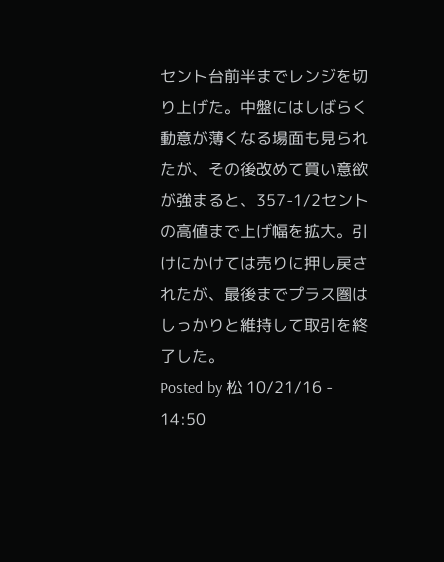セント台前半までレンジを切り上げた。中盤にはしばらく動意が薄くなる場面も見られたが、その後改めて買い意欲が強まると、357-1/2セントの高値まで上げ幅を拡大。引けにかけては売りに押し戻されたが、最後までプラス圏はしっかりと維持して取引を終了した。
Posted by 松 10/21/16 - 14:50